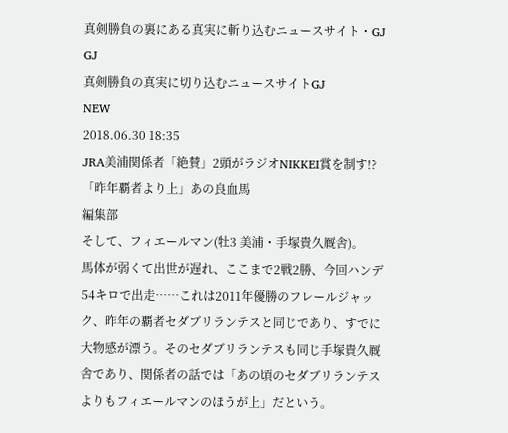真剣勝負の裏にある真実に斬り込むニュースサイト・GJ
GJ
真剣勝負の真実に切り込むニュースサイトGJ
NEW
2018.06.30 18:35
JRA美浦関係者「絶賛」2頭がラジオNIKKEI賞を制す!? 「昨年覇者より上」あの良血馬
編集部
そして、フィエールマン(牡3 美浦・手塚貴久厩舎)。
馬体が弱くて出世が遅れ、ここまで2戦2勝、今回ハンデ54キロで出走……これは2011年優勝のフレールジャック、昨年の覇者セダブリランテスと同じであり、すでに大物感が漂う。そのセダブリランテスも同じ手塚貴久厩舎であり、関係者の話では「あの頃のセダブリランテスよりもフィエールマンのほうが上」だという。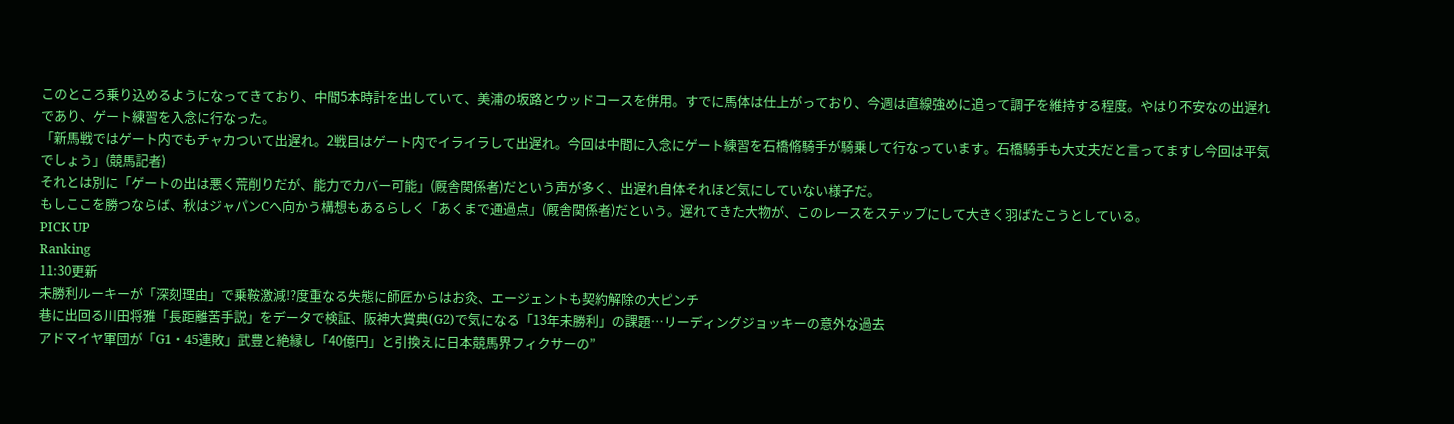このところ乗り込めるようになってきており、中間5本時計を出していて、美浦の坂路とウッドコースを併用。すでに馬体は仕上がっており、今週は直線強めに追って調子を維持する程度。やはり不安なの出遅れであり、ゲート練習を入念に行なった。
「新馬戦ではゲート内でもチャカついて出遅れ。2戦目はゲート内でイライラして出遅れ。今回は中間に入念にゲート練習を石橋脩騎手が騎乗して行なっています。石橋騎手も大丈夫だと言ってますし今回は平気でしょう」(競馬記者)
それとは別に「ゲートの出は悪く荒削りだが、能力でカバー可能」(厩舎関係者)だという声が多く、出遅れ自体それほど気にしていない様子だ。
もしここを勝つならば、秋はジャパンCへ向かう構想もあるらしく「あくまで通過点」(厩舎関係者)だという。遅れてきた大物が、このレースをステップにして大きく羽ばたこうとしている。
PICK UP
Ranking
11:30更新
未勝利ルーキーが「深刻理由」で乗鞍激減!?度重なる失態に師匠からはお灸、エージェントも契約解除の大ピンチ
巷に出回る川田将雅「長距離苦手説」をデータで検証、阪神大賞典(G2)で気になる「13年未勝利」の課題…リーディングジョッキーの意外な過去
アドマイヤ軍団が「G1・45連敗」武豊と絶縁し「40億円」と引換えに日本競馬界フィクサーの”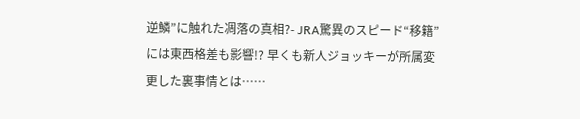逆鱗”に触れた凋落の真相?- JRA驚異のスピード“移籍”には東西格差も影響!? 早くも新人ジョッキーが所属変更した裏事情とは……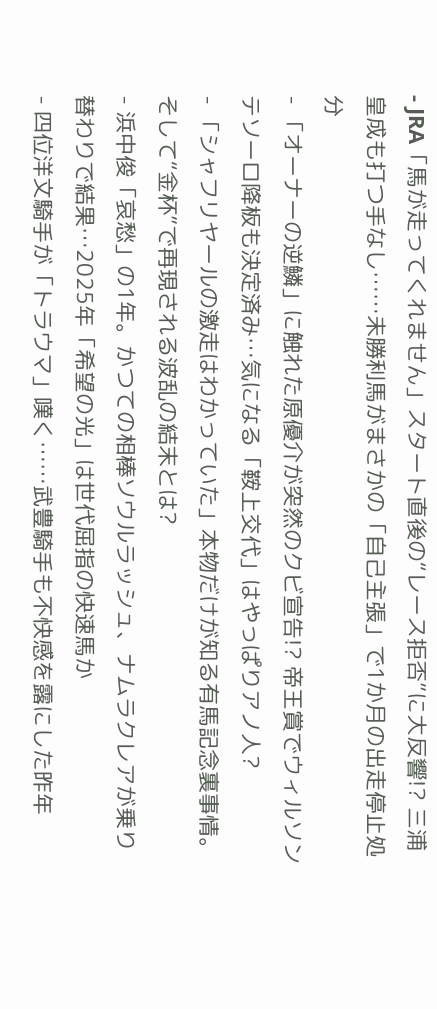- JRA「馬が走ってくれません」スタート直後の“レース拒否”に大反響!? 三浦皇成も打つ手なし……未勝利馬がまさかの「自己主張」で1か月の出走停止処分
- 「オーナーの逆鱗」に触れた原優介が突然のクビ宣告!? 帝王賞でウィルソンテソーロ降板も決定済み…気になる「鞍上交代」はやっぱりアノ人?
- 「シャフリヤールの激走はわかっていた」本物だけが知る有馬記念裏事情。そして“金杯”で再現される波乱の結末とは?
- 浜中俊「哀愁」の1年。かつての相棒ソウルラッシュ、ナムラクレアが乗り替わりで結果…2025年「希望の光」は世代屈指の快速馬か
- 四位洋文騎手が「トラウマ」嘆く……武豊騎手も不快感を露にした昨年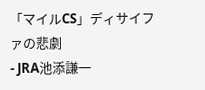「マイルCS」ディサイファの悲劇
- JRA池添謙一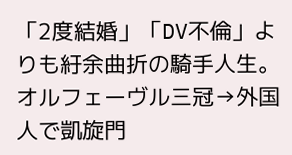「2度結婚」「DV不倫」よりも紆余曲折の騎手人生。オルフェーヴル三冠→外国人で凱旋門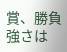賞、勝負強さは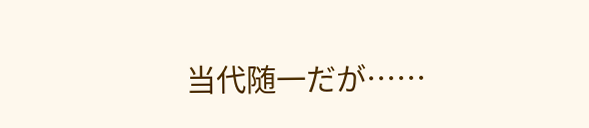当代随一だが……